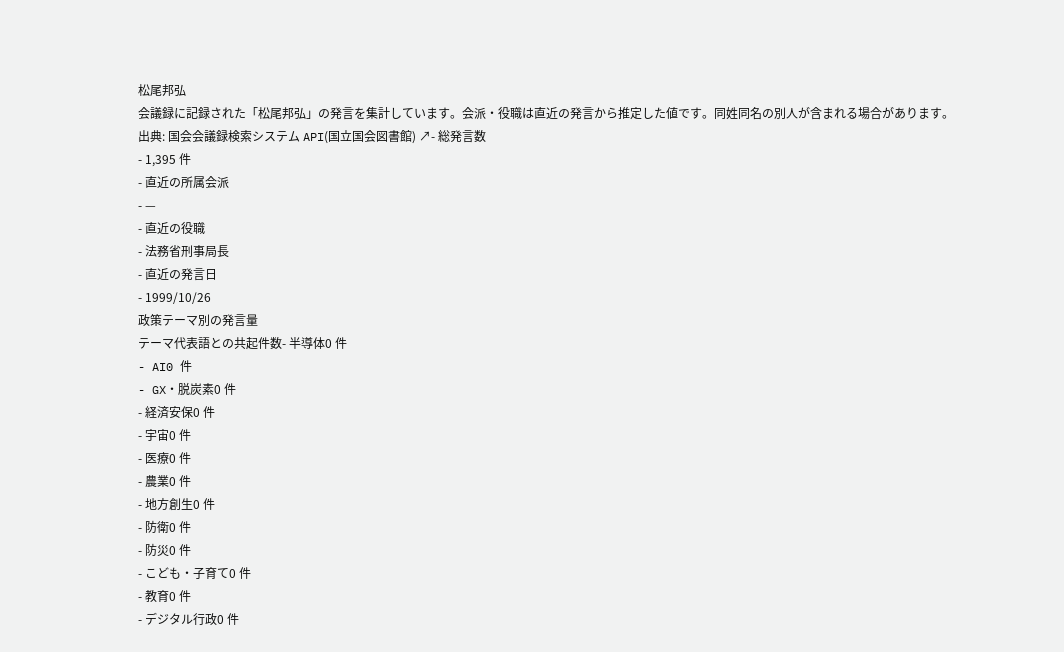松尾邦弘
会議録に記録された「松尾邦弘」の発言を集計しています。会派・役職は直近の発言から推定した値です。同姓同名の別人が含まれる場合があります。
出典: 国会会議録検索システム API(国立国会図書館) ↗- 総発言数
- 1,395 件
- 直近の所属会派
- —
- 直近の役職
- 法務省刑事局長
- 直近の発言日
- 1999/10/26
政策テーマ別の発言量
テーマ代表語との共起件数- 半導体0 件
- AI0 件
- GX・脱炭素0 件
- 経済安保0 件
- 宇宙0 件
- 医療0 件
- 農業0 件
- 地方創生0 件
- 防衛0 件
- 防災0 件
- こども・子育て0 件
- 教育0 件
- デジタル行政0 件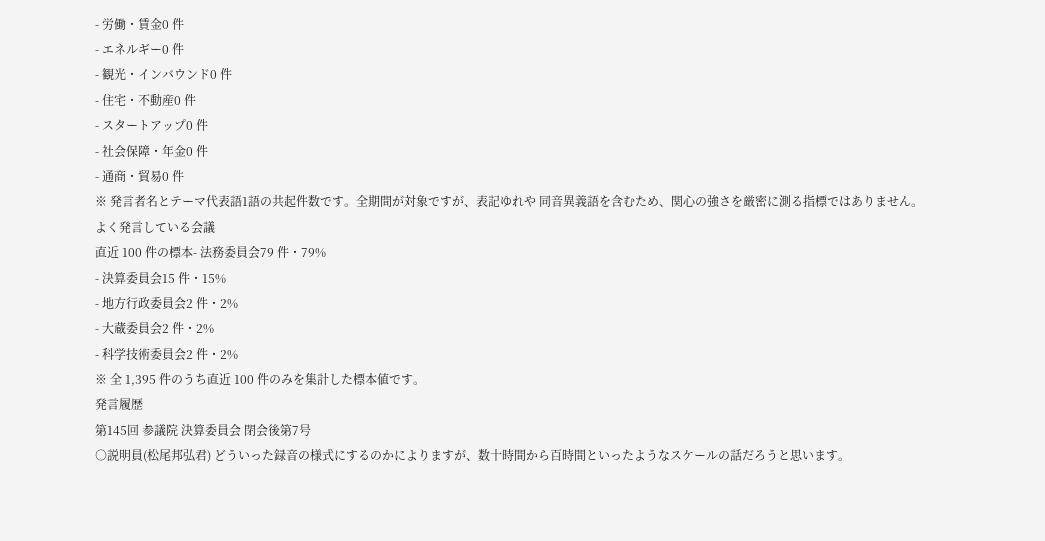- 労働・賃金0 件
- エネルギー0 件
- 観光・インバウンド0 件
- 住宅・不動産0 件
- スタートアップ0 件
- 社会保障・年金0 件
- 通商・貿易0 件
※ 発言者名とテーマ代表語1語の共起件数です。全期間が対象ですが、表記ゆれや 同音異義語を含むため、関心の強さを厳密に測る指標ではありません。
よく発言している会議
直近 100 件の標本- 法務委員会79 件・79%
- 決算委員会15 件・15%
- 地方行政委員会2 件・2%
- 大蔵委員会2 件・2%
- 科学技術委員会2 件・2%
※ 全 1,395 件のうち直近 100 件のみを集計した標本値です。
発言履歴
第145回 参議院 決算委員会 閉会後第7号
○説明員(松尾邦弘君) どういった録音の様式にするのかによりますが、数十時間から百時間といったようなスケールの話だろうと思います。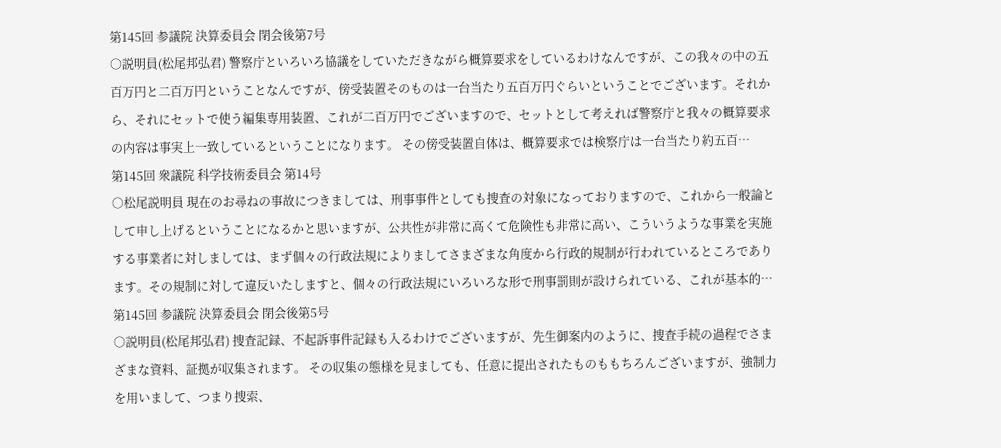第145回 参議院 決算委員会 閉会後第7号
○説明員(松尾邦弘君) 警察庁といろいろ協議をしていただきながら概算要求をしているわけなんですが、この我々の中の五百万円と二百万円ということなんですが、傍受装置そのものは一台当たり五百万円ぐらいということでございます。それから、それにセットで使う編集専用装置、これが二百万円でございますので、セットとして考えれば警察庁と我々の概算要求の内容は事実上一致しているということになります。 その傍受装置自体は、概算要求では検察庁は一台当たり約五百…
第145回 衆議院 科学技術委員会 第14号
○松尾説明員 現在のお尋ねの事故につきましては、刑事事件としても捜査の対象になっておりますので、これから一般論として申し上げるということになるかと思いますが、公共性が非常に高くて危険性も非常に高い、こういうような事業を実施する事業者に対しましては、まず個々の行政法規によりましてさまざまな角度から行政的規制が行われているところであります。その規制に対して違反いたしますと、個々の行政法規にいろいろな形で刑事罰則が設けられている、これが基本的…
第145回 参議院 決算委員会 閉会後第5号
○説明員(松尾邦弘君) 捜査記録、不起訴事件記録も入るわけでございますが、先生御案内のように、捜査手続の過程でさまざまな資料、証拠が収集されます。 その収集の態様を見ましても、任意に提出されたものももちろんございますが、強制力を用いまして、つまり捜索、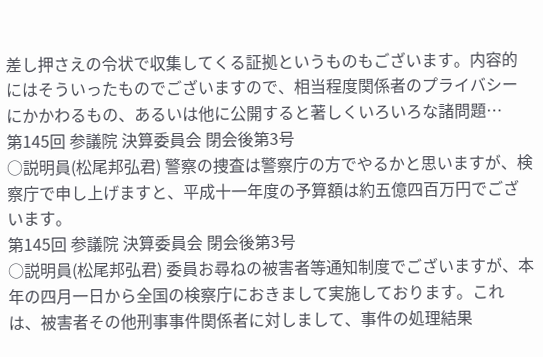差し押さえの令状で収集してくる証拠というものもございます。内容的にはそういったものでございますので、相当程度関係者のプライバシーにかかわるもの、あるいは他に公開すると著しくいろいろな諸問題…
第145回 参議院 決算委員会 閉会後第3号
○説明員(松尾邦弘君) 警察の捜査は警察庁の方でやるかと思いますが、検察庁で申し上げますと、平成十一年度の予算額は約五億四百万円でございます。
第145回 参議院 決算委員会 閉会後第3号
○説明員(松尾邦弘君) 委員お尋ねの被害者等通知制度でございますが、本年の四月一日から全国の検察庁におきまして実施しております。これは、被害者その他刑事事件関係者に対しまして、事件の処理結果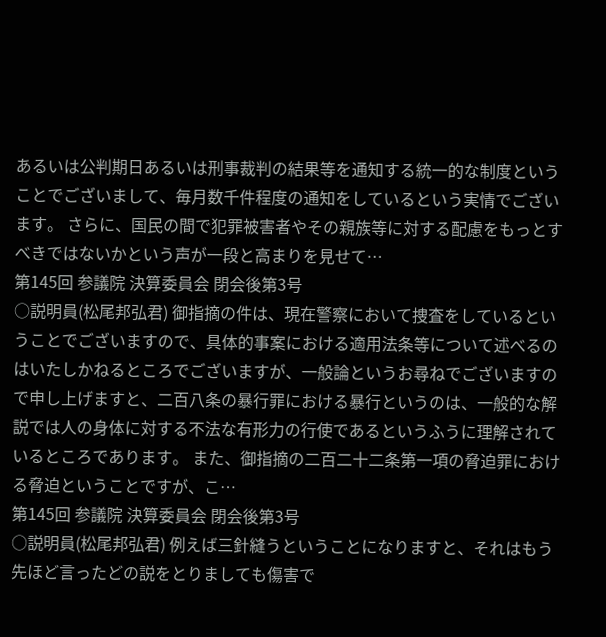あるいは公判期日あるいは刑事裁判の結果等を通知する統一的な制度ということでございまして、毎月数千件程度の通知をしているという実情でございます。 さらに、国民の間で犯罪被害者やその親族等に対する配慮をもっとすべきではないかという声が一段と高まりを見せて…
第145回 参議院 決算委員会 閉会後第3号
○説明員(松尾邦弘君) 御指摘の件は、現在警察において捜査をしているということでございますので、具体的事案における適用法条等について述べるのはいたしかねるところでございますが、一般論というお尋ねでございますので申し上げますと、二百八条の暴行罪における暴行というのは、一般的な解説では人の身体に対する不法な有形力の行使であるというふうに理解されているところであります。 また、御指摘の二百二十二条第一項の脅迫罪における脅迫ということですが、こ…
第145回 参議院 決算委員会 閉会後第3号
○説明員(松尾邦弘君) 例えば三針縫うということになりますと、それはもう先ほど言ったどの説をとりましても傷害で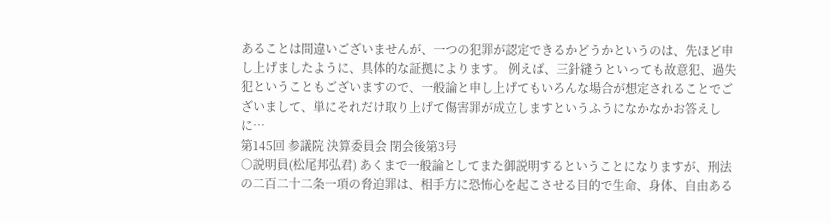あることは間違いございませんが、一つの犯罪が認定できるかどうかというのは、先ほど申し上げましたように、具体的な証拠によります。 例えば、三針縫うといっても故意犯、過失犯ということもございますので、一般論と申し上げてもいろんな場合が想定されることでございまして、単にそれだけ取り上げて傷害罪が成立しますというふうになかなかお答えしに…
第145回 参議院 決算委員会 閉会後第3号
○説明員(松尾邦弘君) あくまで一般論としてまた御説明するということになりますが、刑法の二百二十二条一項の脅迫罪は、相手方に恐怖心を起こさせる目的で生命、身体、自由ある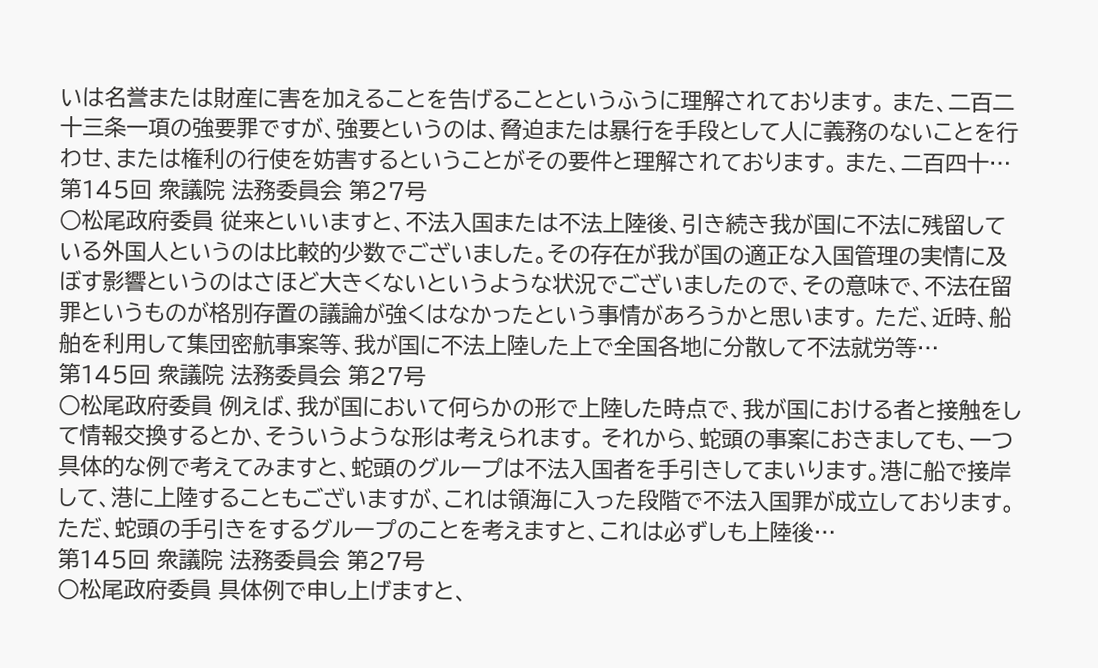いは名誉または財産に害を加えることを告げることというふうに理解されております。 また、二百二十三条一項の強要罪ですが、強要というのは、脅迫または暴行を手段として人に義務のないことを行わせ、または権利の行使を妨害するということがその要件と理解されております。 また、二百四十…
第145回 衆議院 法務委員会 第27号
○松尾政府委員 従来といいますと、不法入国または不法上陸後、引き続き我が国に不法に残留している外国人というのは比較的少数でございました。その存在が我が国の適正な入国管理の実情に及ぼす影響というのはさほど大きくないというような状況でございましたので、その意味で、不法在留罪というものが格別存置の議論が強くはなかったという事情があろうかと思います。 ただ、近時、船舶を利用して集団密航事案等、我が国に不法上陸した上で全国各地に分散して不法就労等…
第145回 衆議院 法務委員会 第27号
○松尾政府委員 例えば、我が国において何らかの形で上陸した時点で、我が国における者と接触をして情報交換するとか、そういうような形は考えられます。 それから、蛇頭の事案におきましても、一つ具体的な例で考えてみますと、蛇頭のグループは不法入国者を手引きしてまいります。港に船で接岸して、港に上陸することもございますが、これは領海に入った段階で不法入国罪が成立しております。ただ、蛇頭の手引きをするグループのことを考えますと、これは必ずしも上陸後…
第145回 衆議院 法務委員会 第27号
○松尾政府委員 具体例で申し上げますと、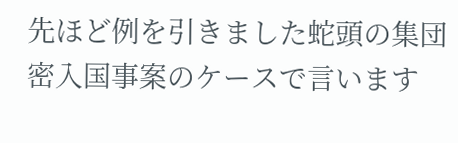先ほど例を引きました蛇頭の集団密入国事案のケースで言います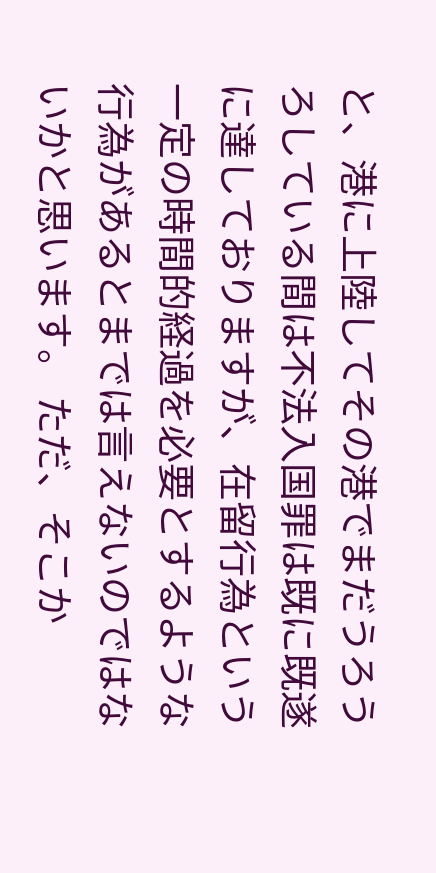と、港に上陸してその港でまだうろうろしている間は不法入国罪は既に既遂に達しておりますが、在留行為という一定の時間的経過を必要とするような行為があるとまでは言えないのではないかと思います。 ただ、そこか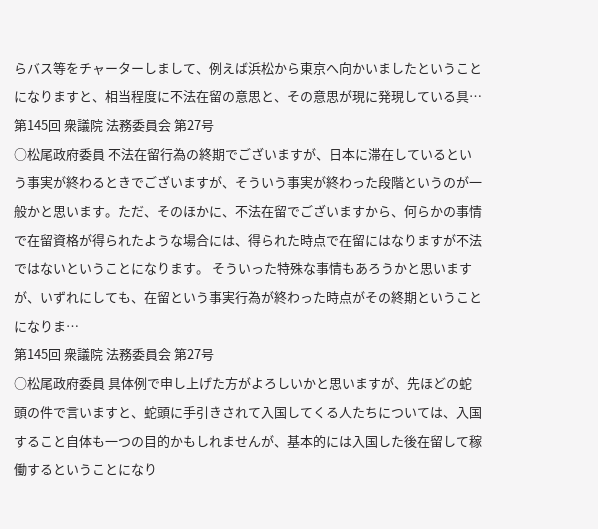らバス等をチャーターしまして、例えば浜松から東京へ向かいましたということになりますと、相当程度に不法在留の意思と、その意思が現に発現している具…
第145回 衆議院 法務委員会 第27号
○松尾政府委員 不法在留行為の終期でございますが、日本に滞在しているという事実が終わるときでございますが、そういう事実が終わった段階というのが一般かと思います。ただ、そのほかに、不法在留でございますから、何らかの事情で在留資格が得られたような場合には、得られた時点で在留にはなりますが不法ではないということになります。 そういった特殊な事情もあろうかと思いますが、いずれにしても、在留という事実行為が終わった時点がその終期ということになりま…
第145回 衆議院 法務委員会 第27号
○松尾政府委員 具体例で申し上げた方がよろしいかと思いますが、先ほどの蛇頭の件で言いますと、蛇頭に手引きされて入国してくる人たちについては、入国すること自体も一つの目的かもしれませんが、基本的には入国した後在留して稼働するということになり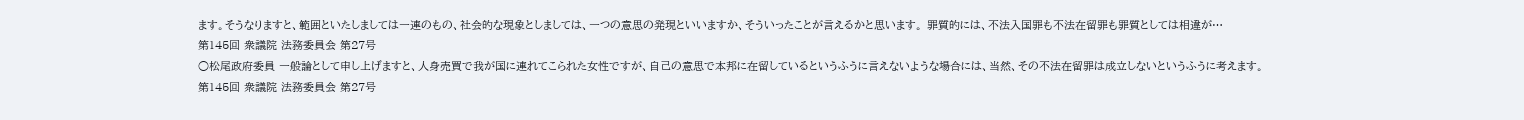ます。そうなりますと、範囲といたしましては一連のもの、社会的な現象としましては、一つの意思の発現といいますか、そういったことが言えるかと思います。 罪質的には、不法入国罪も不法在留罪も罪質としては相違が…
第145回 衆議院 法務委員会 第27号
○松尾政府委員 一般論として申し上げますと、人身売買で我が国に連れてこられた女性ですが、自己の意思で本邦に在留しているというふうに言えないような場合には、当然、その不法在留罪は成立しないというふうに考えます。
第145回 衆議院 法務委員会 第27号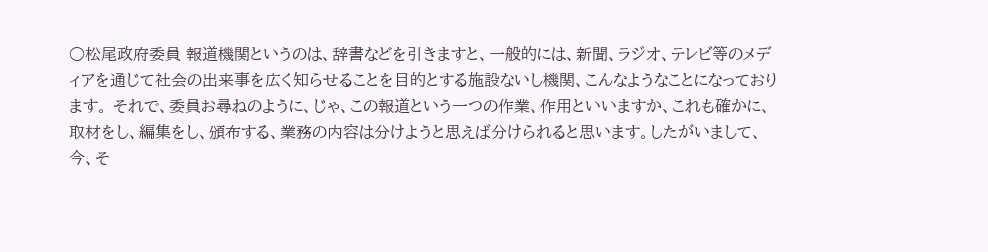○松尾政府委員 報道機関というのは、辞書などを引きますと、一般的には、新聞、ラジオ、テレビ等のメディアを通じて社会の出来事を広く知らせることを目的とする施設ないし機関、こんなようなことになっております。 それで、委員お尋ねのように、じゃ、この報道という一つの作業、作用といいますか、これも確かに、取材をし、編集をし、頒布する、業務の内容は分けようと思えば分けられると思います。したがいまして、今、そ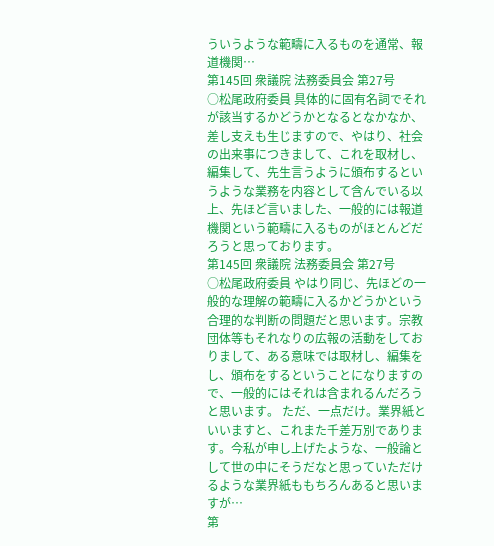ういうような範疇に入るものを通常、報道機関…
第145回 衆議院 法務委員会 第27号
○松尾政府委員 具体的に固有名詞でそれが該当するかどうかとなるとなかなか、差し支えも生じますので、やはり、社会の出来事につきまして、これを取材し、編集して、先生言うように頒布するというような業務を内容として含んでいる以上、先ほど言いました、一般的には報道機関という範疇に入るものがほとんどだろうと思っております。
第145回 衆議院 法務委員会 第27号
○松尾政府委員 やはり同じ、先ほどの一般的な理解の範疇に入るかどうかという合理的な判断の問題だと思います。宗教団体等もそれなりの広報の活動をしておりまして、ある意味では取材し、編集をし、頒布をするということになりますので、一般的にはそれは含まれるんだろうと思います。 ただ、一点だけ。業界紙といいますと、これまた千差万別であります。今私が申し上げたような、一般論として世の中にそうだなと思っていただけるような業界紙ももちろんあると思いますが…
第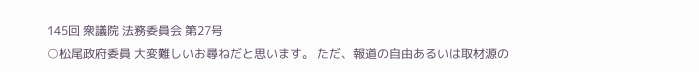145回 衆議院 法務委員会 第27号
○松尾政府委員 大変難しいお尋ねだと思います。 ただ、報道の自由あるいは取材源の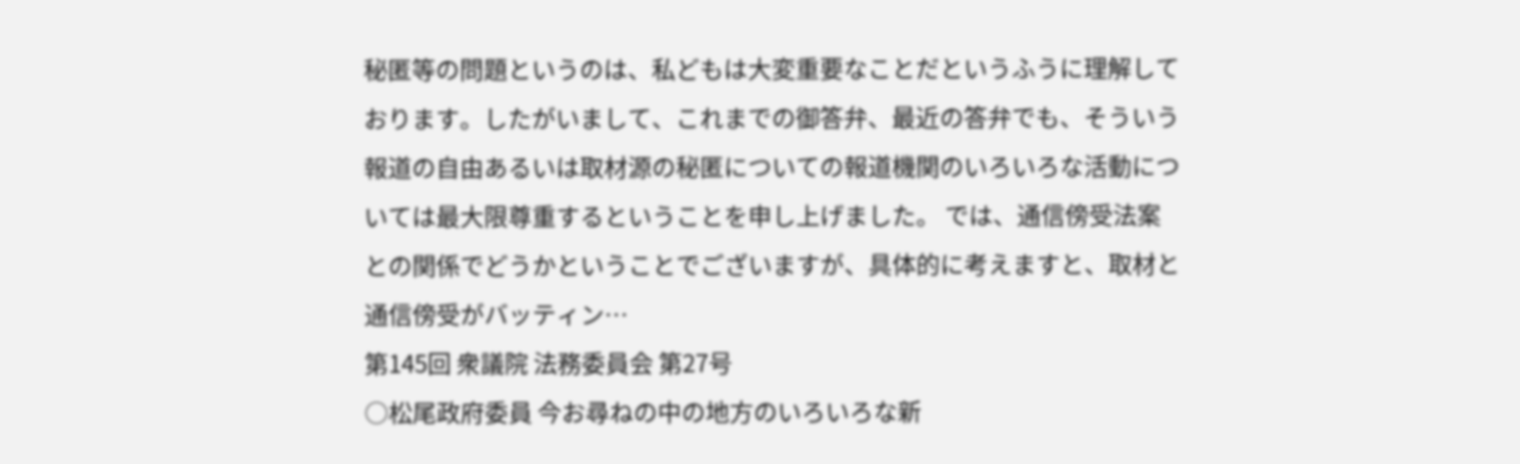秘匿等の問題というのは、私どもは大変重要なことだというふうに理解しております。したがいまして、これまでの御答弁、最近の答弁でも、そういう報道の自由あるいは取材源の秘匿についての報道機関のいろいろな活動については最大限尊重するということを申し上げました。 では、通信傍受法案との関係でどうかということでございますが、具体的に考えますと、取材と通信傍受がバッティン…
第145回 衆議院 法務委員会 第27号
○松尾政府委員 今お尋ねの中の地方のいろいろな新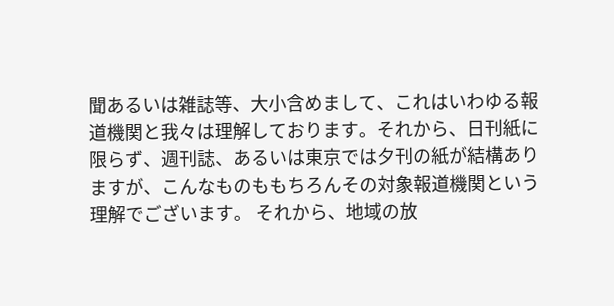聞あるいは雑誌等、大小含めまして、これはいわゆる報道機関と我々は理解しております。それから、日刊紙に限らず、週刊誌、あるいは東京では夕刊の紙が結構ありますが、こんなものももちろんその対象報道機関という理解でございます。 それから、地域の放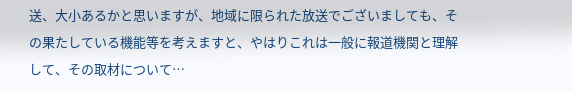送、大小あるかと思いますが、地域に限られた放送でございましても、その果たしている機能等を考えますと、やはりこれは一般に報道機関と理解して、その取材について…